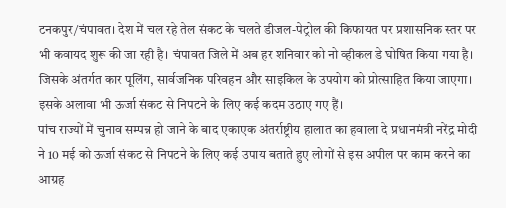टनकपुर/चंपावत। देश में चल रहे तेल संकट के चलते डीजल-पेट्रोल की किफायत पर प्रशासनिक स्तर पर भी कवायद शुरू की जा रही है। चंपावत जिले में अब हर शनिवार को नो व्हीकल डे घोषित किया गया है। जिसके अंतर्गत कार पूलिंग, सार्वजनिक परिवहन और साइकिल के उपयोग को प्रोत्साहित किया जाएगा। इसके अलावा भी ऊर्जा संकट से निपटने के लिए कई कदम उठाए गए हैं।
पांच राज्यों में चुनाव सम्पन्न हो जाने के बाद एकाएक अंतर्राष्ट्रीय हालात का हवाला दे प्रधानमंत्री नरेंद्र मोदी ने 10 मई को ऊर्जा संकट से निपटने के लिए कई उपाय बताते हुए लोगों से इस अपील पर काम करने का आग्रह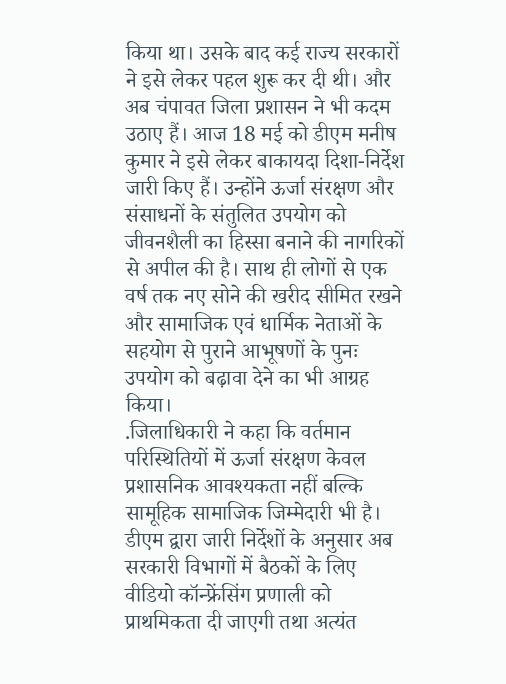किया था। उसके बाद कई राज्य सरकारों ने इसे लेकर पहल शुरू कर दी थी। और अब चंपावत जिला प्रशासन ने भी कदम उठाए हैं। आज 18 मई को डीएम मनीष कुमार ने इसे लेकर बाकायदा दिशा-निर्देश जारी किए हैं। उन्होंने ऊर्जा संरक्षण और संसाधनों के संतुलित उपयोग को जीवनशैली का हिस्सा बनाने की नागरिकों से अपील की है। साथ ही लोगों से एक वर्ष तक नए सोने की खरीद सीमित रखने और सामाजिक एवं धार्मिक नेताओं के सहयोग से पुराने आभूषणों के पुनः उपयोग को बढ़ावा देने का भी आग्रह किया।
.जिलाधिकारी ने कहा कि वर्तमान परिस्थितियों में ऊर्जा संरक्षण केवल प्रशासनिक आवश्यकता नहीं बल्कि सामूहिक सामाजिक जिम्मेदारी भी है। डीएम द्वारा जारी निर्देशों के अनुसार अब सरकारी विभागों में बैठकों के लिए वीडियो कॉन्फ्रेंसिंग प्रणाली को प्राथमिकता दी जाएगी तथा अत्यंत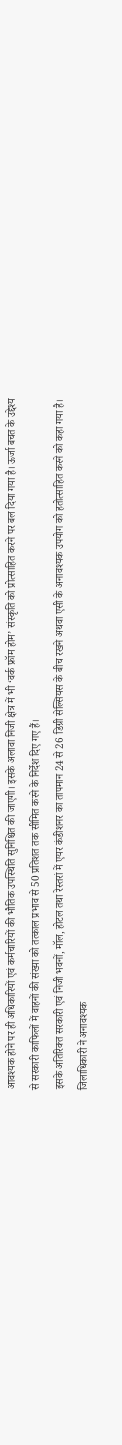आवश्यक होने पर ही अधिकारियों एवं कर्मचारियों की भौतिक उपस्थिति सुनिश्चित की जाएगी। इसके अलावा निजी क्षेत्र में भी ‘वर्क फ्रॉम होम’ संस्कृति को प्रोत्साहित करने पर बल दिया गया है। ऊर्जा बचत के उद्देश्य से सरकारी काफिलों में वाहनों की संख्या को तत्काल प्रभाव से 50 प्रतिशत तक सीमित करने के निर्देश दिए गए हैं।
इसके अतिरिक्त सरकारी एवं निजी भवनों, मॉल, होटल तथा रेस्तरां में एयर कंडीशनर का तापमान 24 से 26 डिग्री सेल्सियस के बीच रखने अथवा एसी के अनावश्यक उपयोग को हतोत्साहित करने को कहा गया है। जिलाधिकारी ने अनावश्यक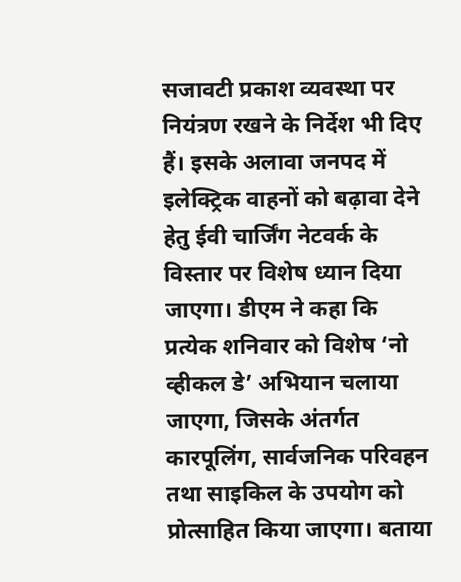सजावटी प्रकाश व्यवस्था पर नियंत्रण रखने के निर्देश भी दिए हैं। इसके अलावा जनपद में इलेक्ट्रिक वाहनों को बढ़ावा देने हेतु ईवी चार्जिंग नेटवर्क के विस्तार पर विशेष ध्यान दिया जाएगा। डीएम ने कहा कि प्रत्येक शनिवार को विशेष ‘नो व्हीकल डे’ अभियान चलाया जाएगा, जिसके अंतर्गत कारपूलिंग, सार्वजनिक परिवहन तथा साइकिल के उपयोग को प्रोत्साहित किया जाएगा। बताया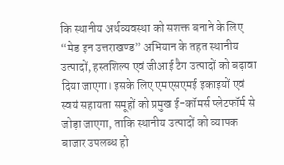कि स्थानीय अर्थव्यवस्था को सशक्त बनाने के लिए “मेड इन उत्तराखण्ड” अभियान के तहत स्थानीय उत्पादों, हस्तशिल्प एवं जीआई टैग उत्पादों को बढ़ावा दिया जाएगा। इसके लिए एमएसएमई इकाइयों एवं स्वयं सहायता समूहों को प्रमुख ई-कॉमर्स प्लेटफॉर्म से जोड़ा जाएगा, ताकि स्थानीय उत्पादों को व्यापक बाजार उपलब्ध हो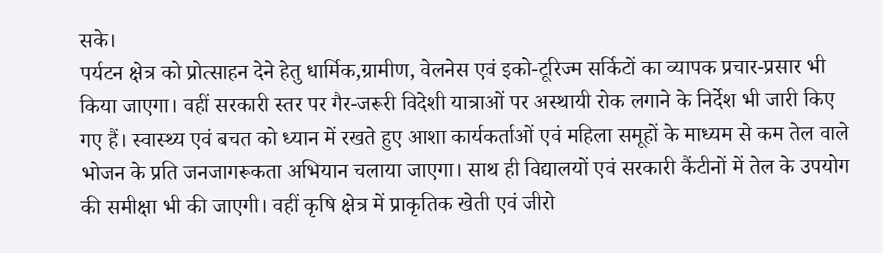सके।
पर्यटन क्षेत्र को प्रोत्साहन देने हेतु धार्मिक,ग्रामीण, वेलनेस एवं इको-टूरिज्म सर्किटों का व्यापक प्रचार-प्रसार भी किया जाएगा। वहीं सरकारी स्तर पर गैर-जरूरी विदेशी यात्राओं पर अस्थायी रोक लगाने के निर्देश भी जारी किए गए हैं। स्वास्थ्य एवं बचत को ध्यान में रखते हुए आशा कार्यकर्ताओं एवं महिला समूहों के माध्यम से कम तेल वाले भोजन के प्रति जनजागरूकता अभियान चलाया जाएगा। साथ ही विद्यालयों एवं सरकारी कैंटीनों में तेल के उपयोग की समीक्षा भी की जाएगी। वहीं कृषि क्षेत्र में प्राकृतिक खेती एवं जीरो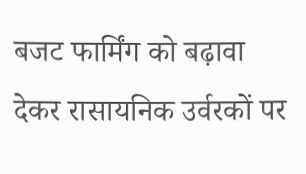बजट फार्मिंग को बढ़ावा देकर रासायनिक उर्वरकों पर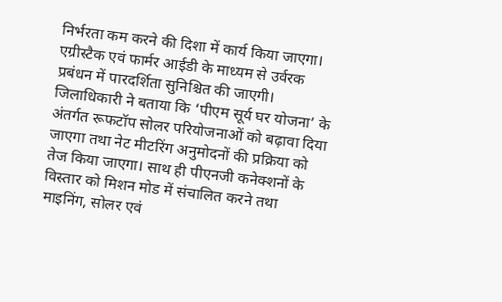निर्भरता कम करने की दिशा में कार्य किया जाएगा। एग्रीस्टैक एवं फार्मर आईडी के माध्यम से उर्वरक प्रबंधन में पारदर्शिता सुनिश्चित की जाएगी। जिलाधिकारी ने बताया कि ‘पीएम सूर्य घर योजना’ के अंतर्गत रूफटॉप सोलर परियोजनाओं को बढ़ावा दिया जाएगा तथा नेट मीटरिंग अनुमोदनों की प्रक्रिया को तेज किया जाएगा। साथ ही पीएनजी कनेक्शनों के विस्तार को मिशन मोड में संचालित करने तथा माइनिंग, सोलर एवं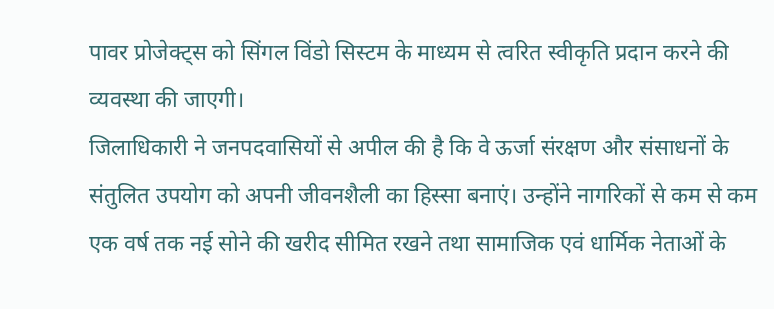पावर प्रोजेक्ट्स को सिंगल विंडो सिस्टम के माध्यम से त्वरित स्वीकृति प्रदान करने की व्यवस्था की जाएगी।
जिलाधिकारी ने जनपदवासियों से अपील की है कि वे ऊर्जा संरक्षण और संसाधनों के संतुलित उपयोग को अपनी जीवनशैली का हिस्सा बनाएं। उन्होंने नागरिकों से कम से कम एक वर्ष तक नई सोने की खरीद सीमित रखने तथा सामाजिक एवं धार्मिक नेताओं के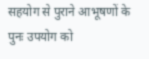सहयोग से पुराने आभूषणों के पुनः उपयोग को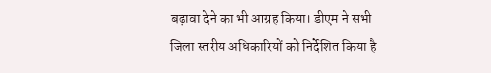बढ़ावा देने का भी आग्रह किया। डीएम ने सभी जिला स्तरीय अधिकारियों को निर्देशित किया है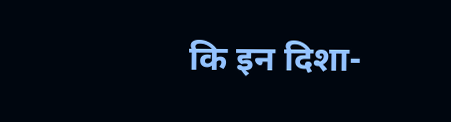कि इन दिशा-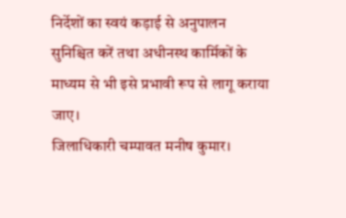निर्देशों का स्वयं कड़ाई से अनुपालन सुनिश्चित करें तथा अधीनस्थ कार्मिकों के माध्यम से भी इसे प्रभावी रूप से लागू कराया जाए।
जिलाधिकारी चम्पावत मनीष कुमार।